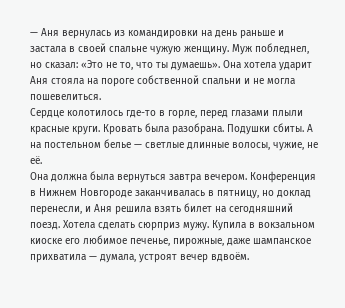— Аня вернулась из командировки на день раньше и застала в своей спальне чужую женщину. Муж побледнел, но сказал: «Это не то, что ты думаешь». Она хотела ударит
Аня стояла на пороге собственной спальни и не могла пошевелиться.
Сердце колотилось где-то в горле, перед глазами плыли красные круги. Кровать была разобрана. Подушки сбиты. А на постельном белье — светлые длинные волосы, чужие, не её.
Она должна была вернуться завтра вечером. Конференция в Нижнем Новгороде заканчивалась в пятницу, но доклад перенесли, и Аня решила взять билет на сегодняшний поезд. Хотела сделать сюрприз мужу. Купила в вокзальном киоске его любимое печенье, пирожные, даже шампанское прихватила — думала, устроят вечер вдвоём.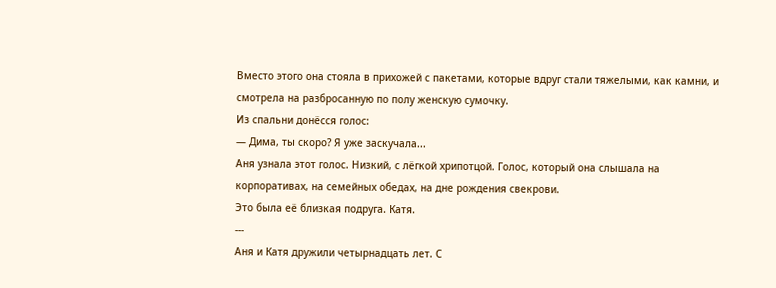Вместо этого она стояла в прихожей с пакетами, которые вдруг стали тяжелыми, как камни, и смотрела на разбросанную по полу женскую сумочку.
Из спальни донёсся голос:
— Дима, ты скоро? Я уже заскучала...
Аня узнала этот голос. Низкий, с лёгкой хрипотцой. Голос, который она слышала на корпоративах, на семейных обедах, на дне рождения свекрови.
Это была её близкая подруга. Катя.
---
Аня и Катя дружили четырнадцать лет. С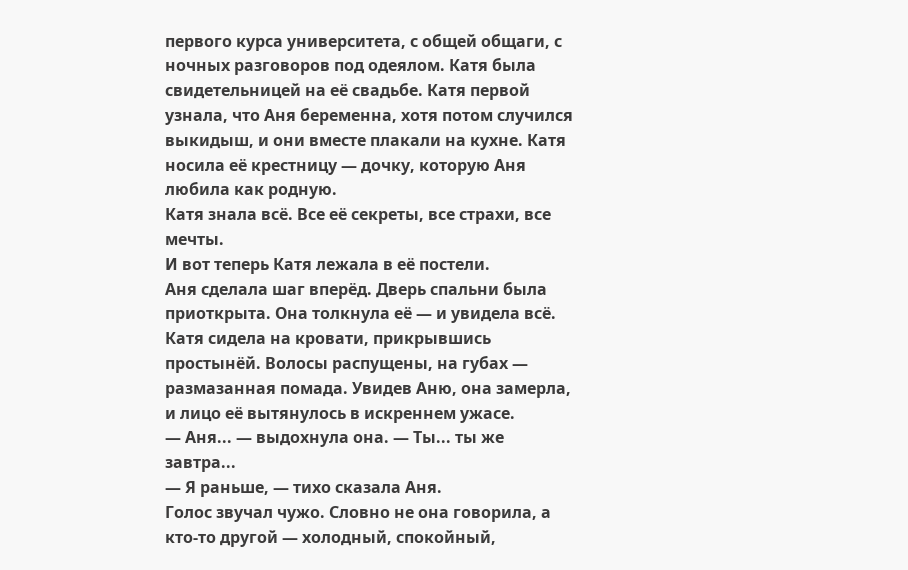первого курса университета, с общей общаги, с ночных разговоров под одеялом. Катя была свидетельницей на её свадьбе. Катя первой узнала, что Аня беременна, хотя потом случился выкидыш, и они вместе плакали на кухне. Катя носила её крестницу — дочку, которую Аня любила как родную.
Катя знала всё. Все её секреты, все страхи, все мечты.
И вот теперь Катя лежала в её постели.
Аня сделала шаг вперёд. Дверь спальни была приоткрыта. Она толкнула её — и увидела всё.
Катя сидела на кровати, прикрывшись простынёй. Волосы распущены, на губах — размазанная помада. Увидев Аню, она замерла, и лицо её вытянулось в искреннем ужасе.
— Аня... — выдохнула она. — Ты... ты же завтра...
— Я раньше, — тихо сказала Аня.
Голос звучал чужо. Словно не она говорила, а кто-то другой — холодный, спокойный,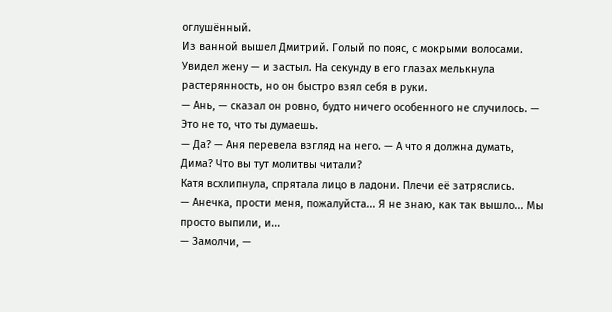оглушённый.
Из ванной вышел Дмитрий. Голый по пояс, с мокрыми волосами. Увидел жену — и застыл. На секунду в его глазах мелькнула растерянность, но он быстро взял себя в руки.
— Ань, — сказал он ровно, будто ничего особенного не случилось. — Это не то, что ты думаешь.
— Да? — Аня перевела взгляд на него. — А что я должна думать, Дима? Что вы тут молитвы читали?
Катя всхлипнула, спрятала лицо в ладони. Плечи её затряслись.
— Анечка, прости меня, пожалуйста... Я не знаю, как так вышло... Мы просто выпили, и...
— Замолчи, —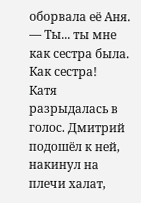оборвала её Аня. — Ты... ты мне как сестра была. Как сестра!
Катя разрыдалась в голос. Дмитрий подошёл к ней, накинул на плечи халат,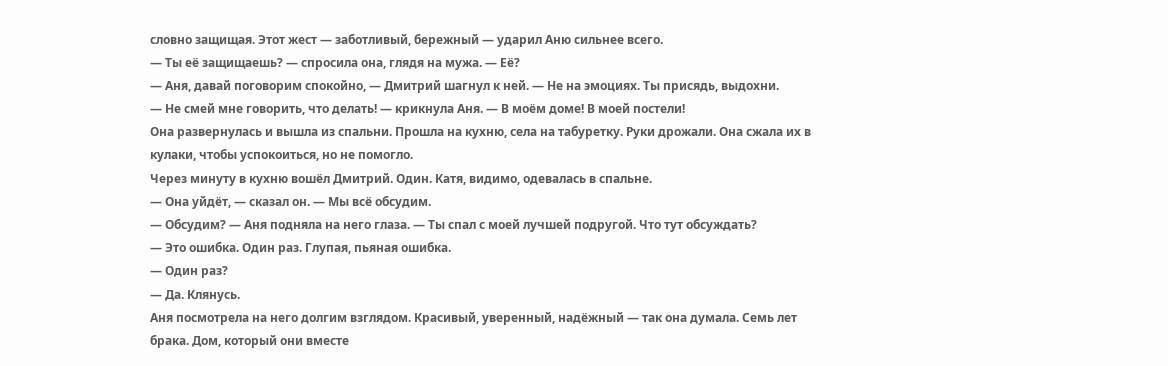словно защищая. Этот жест — заботливый, бережный — ударил Аню сильнее всего.
— Ты её защищаешь? — спросила она, глядя на мужа. — Её?
— Аня, давай поговорим спокойно, — Дмитрий шагнул к ней. — Не на эмоциях. Ты присядь, выдохни.
— Не смей мне говорить, что делать! — крикнула Аня. — В моём доме! В моей постели!
Она развернулась и вышла из спальни. Прошла на кухню, села на табуретку. Руки дрожали. Она сжала их в кулаки, чтобы успокоиться, но не помогло.
Через минуту в кухню вошёл Дмитрий. Один. Катя, видимо, одевалась в спальне.
— Она уйдёт, — сказал он. — Мы всё обсудим.
— Обсудим? — Аня подняла на него глаза. — Ты спал с моей лучшей подругой. Что тут обсуждать?
— Это ошибка. Один раз. Глупая, пьяная ошибка.
— Один раз?
— Да. Клянусь.
Аня посмотрела на него долгим взглядом. Красивый, уверенный, надёжный — так она думала. Семь лет брака. Дом, который они вместе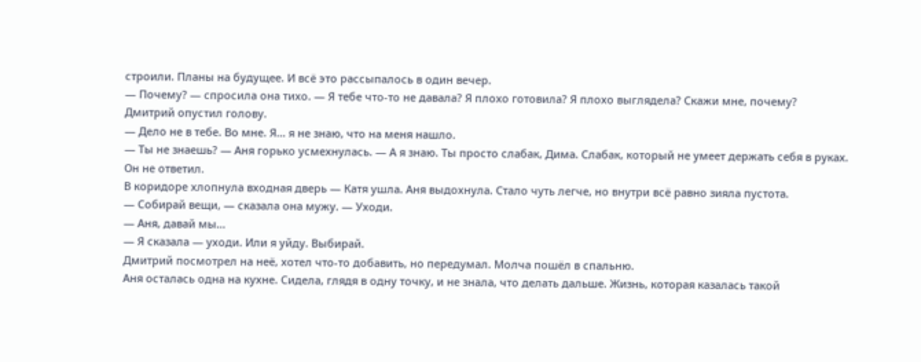строили. Планы на будущее. И всё это рассыпалось в один вечер.
— Почему? — спросила она тихо. — Я тебе что-то не давала? Я плохо готовила? Я плохо выглядела? Скажи мне, почему?
Дмитрий опустил голову.
— Дело не в тебе. Во мне. Я... я не знаю, что на меня нашло.
— Ты не знаешь? — Аня горько усмехнулась. — А я знаю. Ты просто слабак, Дима. Слабак, который не умеет держать себя в руках.
Он не ответил.
В коридоре хлопнула входная дверь — Катя ушла. Аня выдохнула. Стало чуть легче, но внутри всё равно зияла пустота.
— Собирай вещи, — сказала она мужу. — Уходи.
— Аня, давай мы...
— Я сказала — уходи. Или я уйду. Выбирай.
Дмитрий посмотрел на неё, хотел что-то добавить, но передумал. Молча пошёл в спальню.
Аня осталась одна на кухне. Сидела, глядя в одну точку, и не знала, что делать дальше. Жизнь, которая казалась такой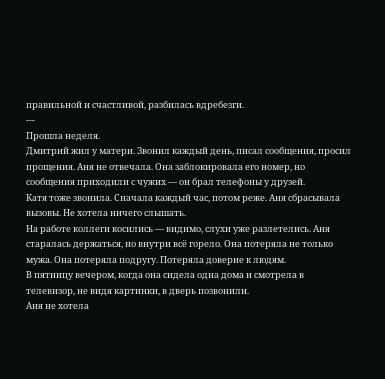правильной и счастливой, разбилась вдребезги.
---
Прошла неделя.
Дмитрий жил у матери. Звонил каждый день, писал сообщения, просил прощения. Аня не отвечала. Она заблокировала его номер, но сообщения приходили с чужих — он брал телефоны у друзей.
Катя тоже звонила. Сначала каждый час, потом реже. Аня сбрасывала вызовы. Не хотела ничего слышать.
На работе коллеги косились — видимо, слухи уже разлетелись. Аня старалась держаться, но внутри всё горело. Она потеряла не только мужа. Она потеряла подругу. Потеряла доверие к людям.
В пятницу вечером, когда она сидела одна дома и смотрела в телевизор, не видя картинки, в дверь позвонили.
Аня не хотела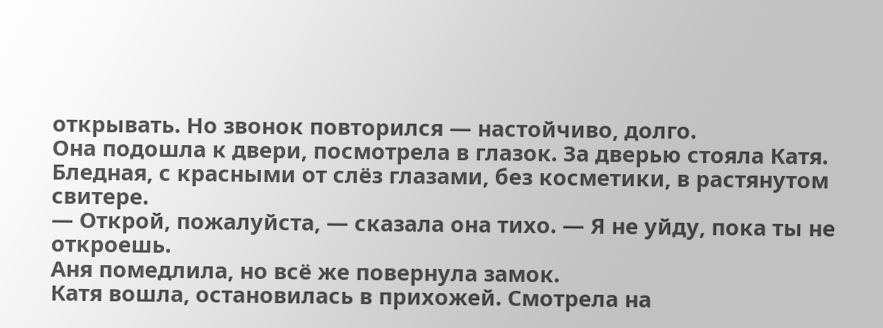открывать. Но звонок повторился — настойчиво, долго.
Она подошла к двери, посмотрела в глазок. За дверью стояла Катя. Бледная, с красными от слёз глазами, без косметики, в растянутом свитере.
— Открой, пожалуйста, — сказала она тихо. — Я не уйду, пока ты не откроешь.
Аня помедлила, но всё же повернула замок.
Катя вошла, остановилась в прихожей. Смотрела на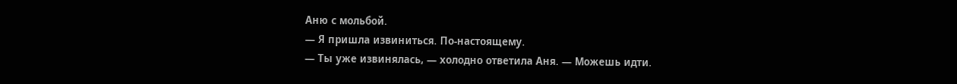Аню с мольбой.
— Я пришла извиниться. По-настоящему.
— Ты уже извинялась, — холодно ответила Аня. — Можешь идти.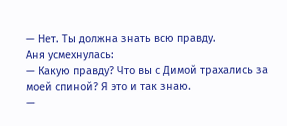— Нет. Ты должна знать всю правду.
Аня усмехнулась:
— Какую правду? Что вы с Димой трахались за моей спиной? Я это и так знаю.
—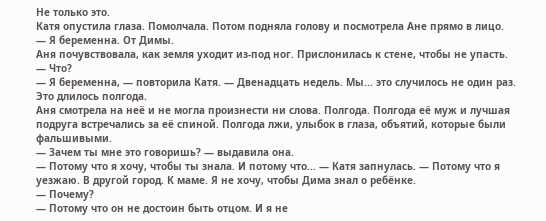Не только это.
Катя опустила глаза. Помолчала. Потом подняла голову и посмотрела Ане прямо в лицо.
— Я беременна. От Димы.
Аня почувствовала, как земля уходит из-под ног. Прислонилась к стене, чтобы не упасть.
— Что?
— Я беременна, — повторила Катя. — Двенадцать недель. Мы... это случилось не один раз. Это длилось полгода.
Аня смотрела на неё и не могла произнести ни слова. Полгода. Полгода её муж и лучшая подруга встречались за её спиной. Полгода лжи, улыбок в глаза, объятий, которые были фальшивыми.
— Зачем ты мне это говоришь? — выдавила она.
— Потому что я хочу, чтобы ты знала. И потому что... — Катя запнулась. — Потому что я уезжаю. В другой город. К маме. Я не хочу, чтобы Дима знал о ребёнке.
— Почему?
— Потому что он не достоин быть отцом. И я не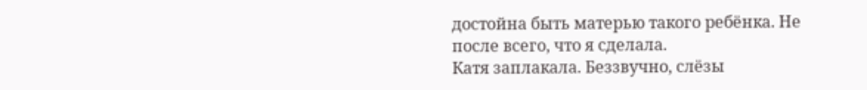достойна быть матерью такого ребёнка. Не после всего, что я сделала.
Катя заплакала. Беззвучно, слёзы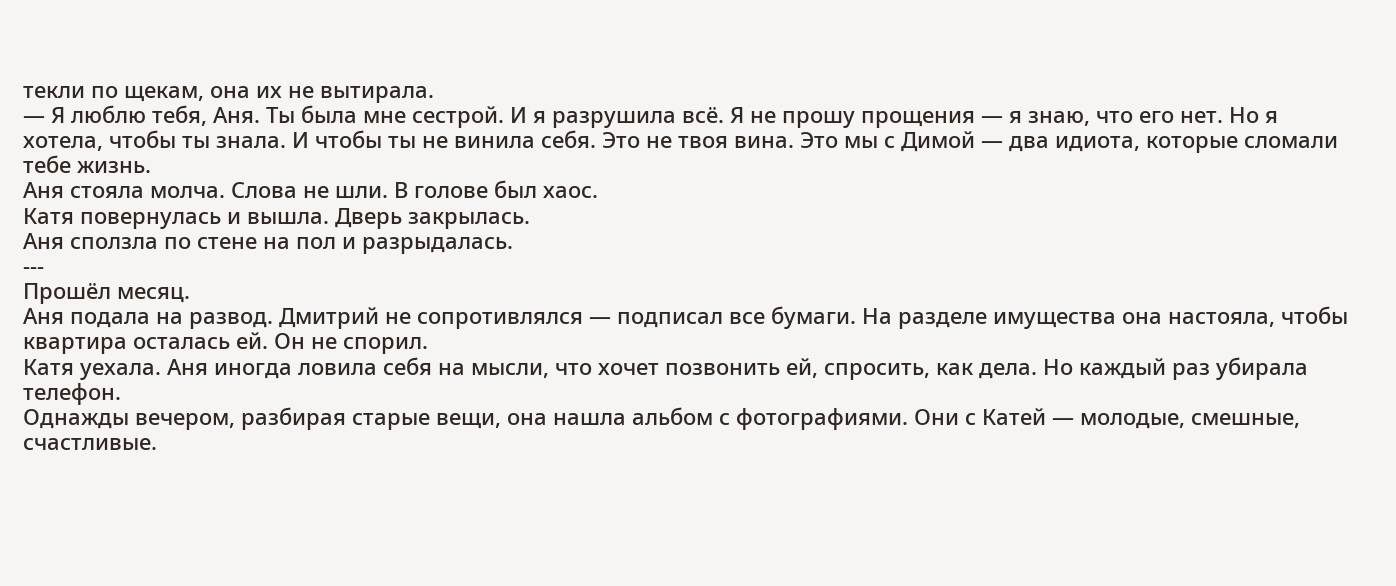текли по щекам, она их не вытирала.
— Я люблю тебя, Аня. Ты была мне сестрой. И я разрушила всё. Я не прошу прощения — я знаю, что его нет. Но я хотела, чтобы ты знала. И чтобы ты не винила себя. Это не твоя вина. Это мы с Димой — два идиота, которые сломали тебе жизнь.
Аня стояла молча. Слова не шли. В голове был хаос.
Катя повернулась и вышла. Дверь закрылась.
Аня сползла по стене на пол и разрыдалась.
---
Прошёл месяц.
Аня подала на развод. Дмитрий не сопротивлялся — подписал все бумаги. На разделе имущества она настояла, чтобы квартира осталась ей. Он не спорил.
Катя уехала. Аня иногда ловила себя на мысли, что хочет позвонить ей, спросить, как дела. Но каждый раз убирала телефон.
Однажды вечером, разбирая старые вещи, она нашла альбом с фотографиями. Они с Катей — молодые, смешные, счастливые.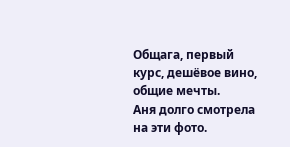Общага, первый курс, дешёвое вино, общие мечты.
Аня долго смотрела на эти фото.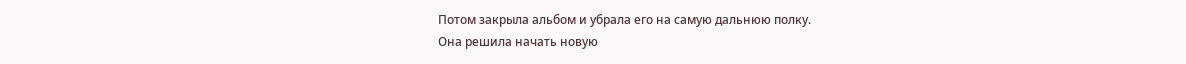Потом закрыла альбом и убрала его на самую дальнюю полку.
Она решила начать новую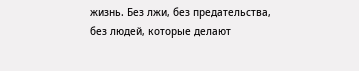жизнь. Без лжи, без предательства, без людей, которые делают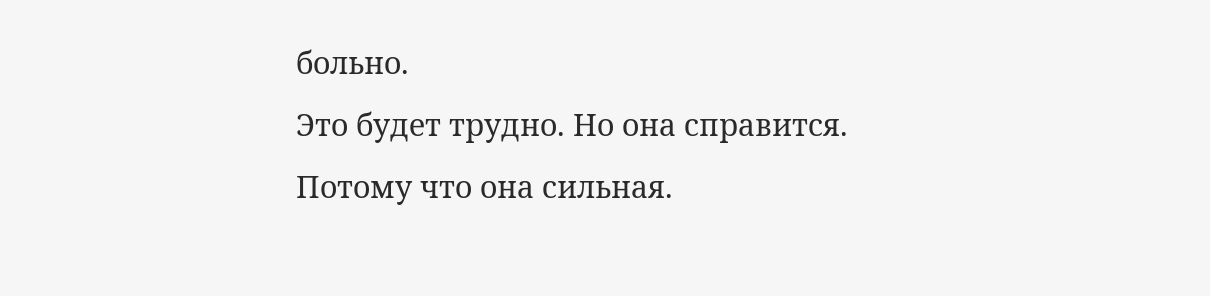больно.
Это будет трудно. Но она справится.
Потому что она сильная.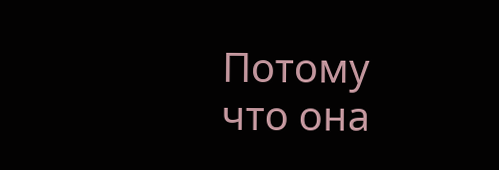Потому что она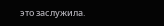это заслужила.